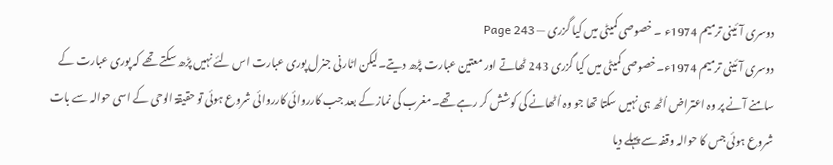دوسری آئینی ترمیم 1974ء ۔ خصوصی کمیٹی میں کیا گزری — Page 243
دوسری آئینی ترمیم 1974ء۔خصوصی کمیٹی میں کیا گزری 243 ٹھاتے اور معتین عبارت پڑھ دیتے۔لیکن اٹارنی جنرل پوری عبارت اس لئے نہیں پڑھ سکتے تھے کہ پوری عبارت کے سامنے آنے پر وہ اعتراض اُٹھ ہی نہیں سکتا تھا جو وہ اُٹھانے کی کوشش کر رہے تھے۔مغرب کی نماز کے بعد جب کارروائی کارروائی شروع ہوئی تو حقیقۃ الوحی کے اسی حوالہ سے بات شروع ہوئی جس کا حوالہ وقفہ سے پہلے دیا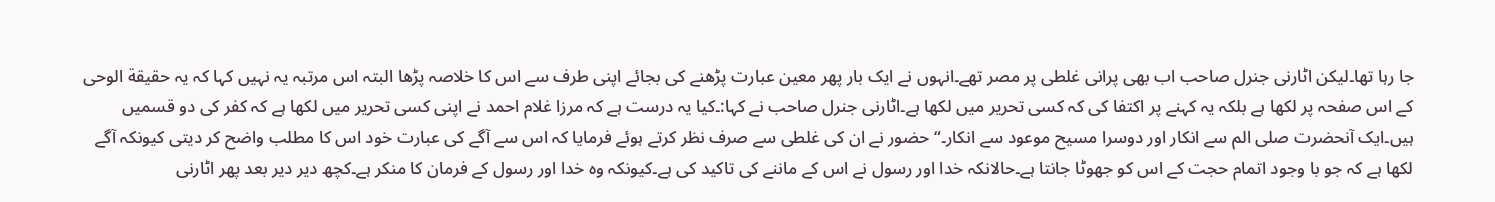جا رہا تھا۔لیکن اٹارنی جنرل صاحب اب بھی پرانی غلطی پر مصر تھے۔انہوں نے ایک بار پھر معین عبارت پڑھنے کی بجائے اپنی طرف سے اس کا خلاصہ پڑھا البتہ اس مرتبہ یہ نہیں کہا کہ یہ حقیقة الوحی کے اس صفحہ پر لکھا ہے بلکہ یہ کہنے پر اکتفا کی کہ کسی تحریر میں لکھا ہے۔اٹارنی جنرل صاحب نے کہا:۔کیا یہ درست ہے کہ مرزا غلام احمد نے اپنی کسی تحریر میں لکھا ہے کہ کفر کی دو قسمیں ہیں۔ایک آنحضرت صلى الم سے انکار اور دوسرا مسیح موعود سے انکار۔“ حضور نے ان کی غلطی سے صرف نظر کرتے ہوئے فرمایا کہ اس سے آگے کی عبارت خود اس کا مطلب واضح کر دیتی کیونکہ آگے لکھا ہے کہ جو با وجود اتمام حجت کے اس کو جھوٹا جانتا ہے۔حالانکہ خدا اور رسول نے اس کے ماننے کی تاکید کی ہے۔کیونکہ وہ خدا اور رسول کے فرمان کا منکر ہے۔کچھ دیر دیر بعد پھر اٹارنی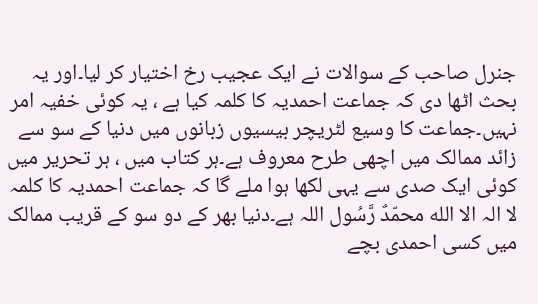جنرل صاحب کے سوالات نے ایک عجیب رخ اختیار کر لیا۔اور یہ بحث اٹھا دی کہ جماعت احمدیہ کا کلمہ کیا ہے ، یہ کوئی خفیہ امر نہیں۔جماعت کا وسیع لٹریچر بیسیوں زبانوں میں دنیا کے سو سے زائد ممالک میں اچھی طرح معروف ہے۔ہر کتاب میں ، ہر تحریر میں کوئی ایک صدی سے یہی لکھا ہوا ملے گا کہ جماعت احمدیہ کا کلمہ لا الہ الا الله محمّدٌ رَّسُول اللہ ہے۔دنیا بھر کے دو سو کے قریب ممالک میں کسی احمدی بچے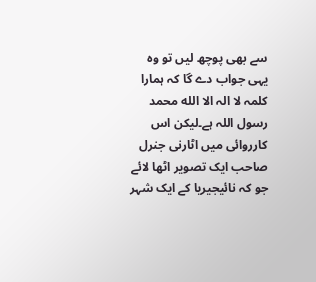سے بھی پوچھ لیں تو وہ یہی جواب دے گا کہ ہمارا کلمہ لا الہ الا الله محمد رسول اللہ ہے۔لیکن اس کارروائی میں اٹارنی جنرل صاحب ایک تصویر اٹھا لائے جو کہ نائیجیریا کے ایک شہر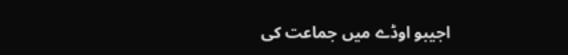اجیبو اوڈے میں جماعت کی